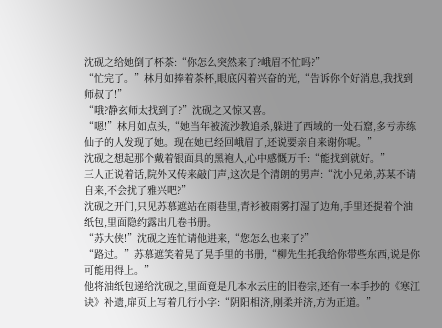沈砚之给她倒了杯茶:“你怎么突然来了?峨眉不忙吗?”
“忙完了。”林月如捧着茶杯,眼底闪着兴奋的光,“告诉你个好消息,我找到师叔了!”
“哦?静玄师太找到了?”沈砚之又惊又喜。
“嗯!”林月如点头,“她当年被流沙教追杀,躲进了西域的一处石窟,多亏赤练仙子的人发现了她。现在她已经回峨眉了,还说要亲自来谢你呢。”
沈砚之想起那个戴着银面具的黑袍人,心中感慨万千:“能找到就好。”
三人正说着话,院外又传来敲门声,这次是个清朗的男声:“沈小兄弟,苏某不请自来,不会扰了雅兴吧?”
沈砚之开门,只见苏慕遮站在雨巷里,青衫被雨雾打湿了边角,手里还提着个油纸包,里面隐约露出几卷书册。
“苏大侠!”沈砚之连忙请他进来,“您怎么也来了?”
“路过。”苏慕遮笑着晃了晃手里的书册,“柳先生托我给你带些东西,说是你可能用得上。”
他将油纸包递给沈砚之,里面竟是几本水云庄的旧卷宗,还有一本手抄的《寒江诀》补遗,扉页上写着几行小字:“阴阳相济,刚柔并济,方为正道。”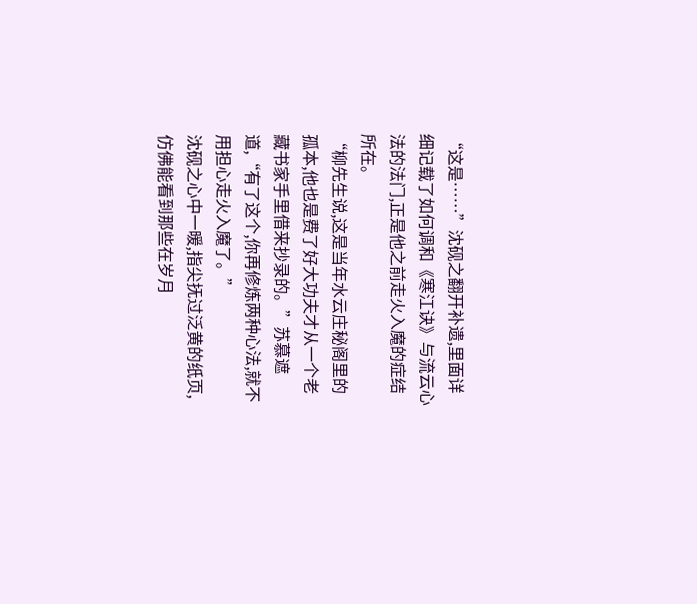“这是……”沈砚之翻开补遗,里面详细记载了如何调和《寒江诀》与流云心法的法门,正是他之前走火入魔的症结所在。
“柳先生说,这是当年水云庄秘阁里的孤本,他也是费了好大功夫才从一个老藏书家手里借来抄录的。”苏慕遮道,“有了这个,你再修炼两种心法,就不用担心走火入魔了。”
沈砚之心中一暖,指尖抚过泛黄的纸页,仿佛能看到那些在岁月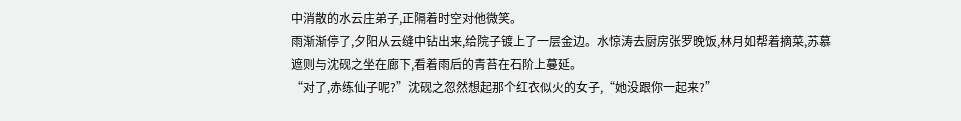中消散的水云庄弟子,正隔着时空对他微笑。
雨渐渐停了,夕阳从云缝中钻出来,给院子镀上了一层金边。水惊涛去厨房张罗晚饭,林月如帮着摘菜,苏慕遮则与沈砚之坐在廊下,看着雨后的青苔在石阶上蔓延。
“对了,赤练仙子呢?”沈砚之忽然想起那个红衣似火的女子,“她没跟你一起来?”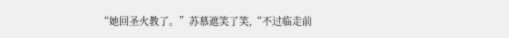“她回圣火教了。”苏慕遮笑了笑,“不过临走前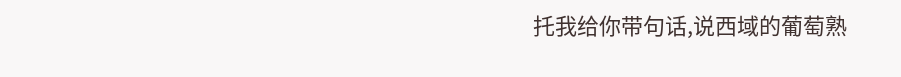托我给你带句话,说西域的葡萄熟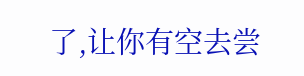了,让你有空去尝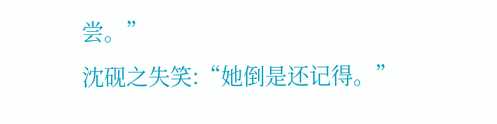尝。”
沈砚之失笑:“她倒是还记得。”